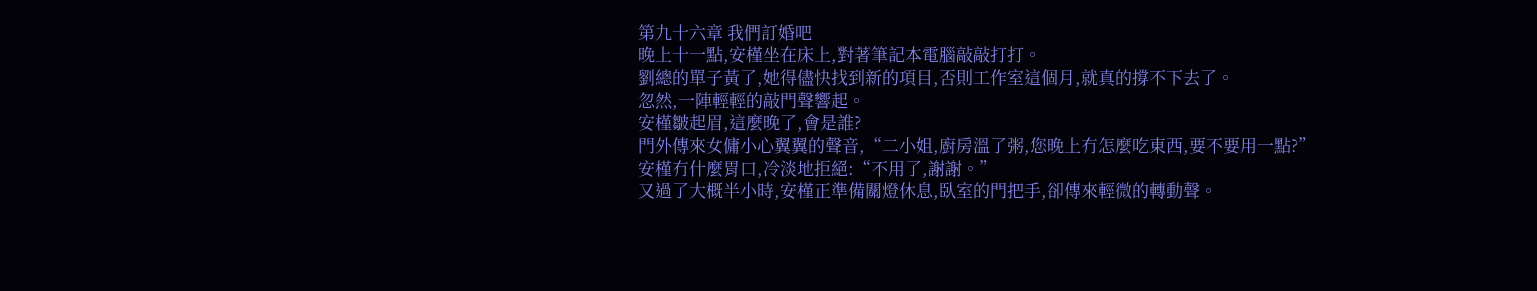第九十六章 我們訂婚吧
晚上十一點,安槿坐在床上,對著筆記本電腦敲敲打打。
劉總的單子黃了,她得儘快找到新的項目,否則工作室這個月,就真的撐不下去了。
忽然,一陣輕輕的敲門聲響起。
安槿皺起眉,這麼晚了,會是誰?
門外傳來女傭小心翼翼的聲音,“二小姐,廚房溫了粥,您晚上冇怎麼吃東西,要不要用一點?”
安槿冇什麼胃口,冷淡地拒絕:“不用了,謝謝。”
又過了大概半小時,安槿正準備關燈休息,臥室的門把手,卻傳來輕微的轉動聲。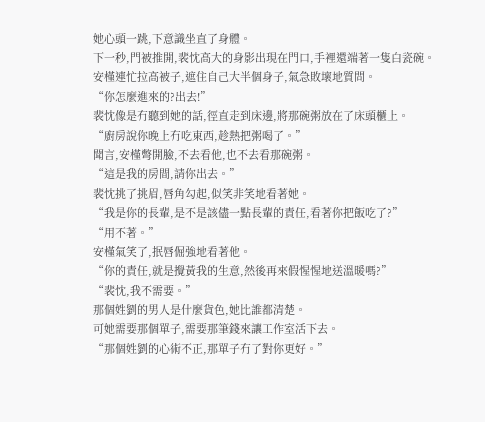她心頭一跳,下意識坐直了身體。
下一秒,門被推開,裴忱高大的身影出現在門口,手裡還端著一隻白瓷碗。
安槿連忙拉高被子,遮住自己大半個身子,氣急敗壞地質問。
“你怎麼進來的?出去!”
裴忱像是冇聽到她的話,徑直走到床邊,將那碗粥放在了床頭櫃上。
“廚房說你晚上冇吃東西,趁熱把粥喝了。”
聞言,安槿彆開臉,不去看他,也不去看那碗粥。
“這是我的房間,請你出去。”
裴忱挑了挑眉,唇角勾起,似笑非笑地看著她。
“我是你的長輩,是不是該儘一點長輩的責任,看著你把飯吃了?”
“用不著。”
安槿氣笑了,抿唇倔強地看著他。
“你的責任,就是攪黃我的生意,然後再來假惺惺地送溫暖嗎?”
“裴忱,我不需要。”
那個姓劉的男人是什麼貨色,她比誰都清楚。
可她需要那個單子,需要那筆錢來讓工作室活下去。
“那個姓劉的心術不正,那單子冇了對你更好。”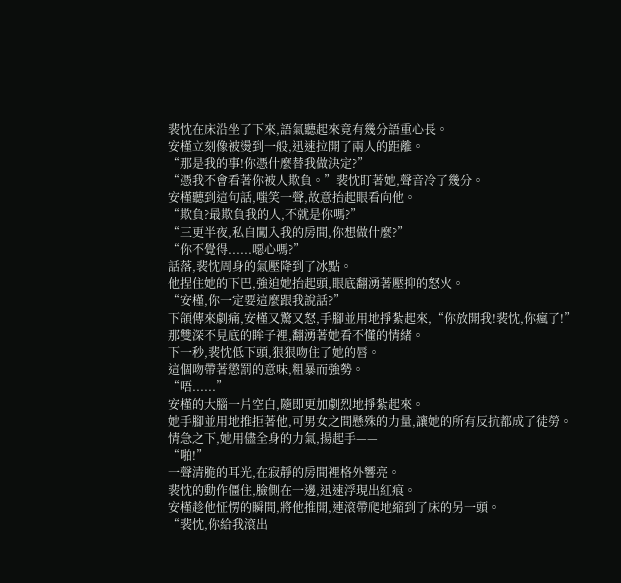裴忱在床沿坐了下來,語氣聽起來竟有幾分語重心長。
安槿立刻像被燙到一般,迅速拉開了兩人的距離。
“那是我的事!你憑什麼替我做決定?”
“憑我不會看著你被人欺負。”裴忱盯著她,聲音冷了幾分。
安槿聽到這句話,嗤笑一聲,故意抬起眼看向他。
“欺負?最欺負我的人,不就是你嗎?”
“三更半夜,私自闖入我的房間,你想做什麼?”
“你不覺得......噁心嗎?”
話落,裴忱周身的氣壓降到了冰點。
他捏住她的下巴,強迫她抬起頭,眼底翻湧著壓抑的怒火。
“安槿,你一定要這麼跟我說話?”
下頜傳來劇痛,安槿又驚又怒,手腳並用地掙紮起來,“你放開我!裴忱,你瘋了!”
那雙深不見底的眸子裡,翻湧著她看不懂的情緒。
下一秒,裴忱低下頭,狠狠吻住了她的唇。
這個吻帶著懲罰的意味,粗暴而強勢。
“唔......”
安槿的大腦一片空白,隨即更加劇烈地掙紮起來。
她手腳並用地推拒著他,可男女之間懸殊的力量,讓她的所有反抗都成了徒勞。
情急之下,她用儘全身的力氣,揚起手——
“啪!”
一聲清脆的耳光,在寂靜的房間裡格外響亮。
裴忱的動作僵住,臉側在一邊,迅速浮現出紅痕。
安槿趁他怔愣的瞬間,將他推開,連滾帶爬地縮到了床的另一頭。
“裴忱,你給我滾出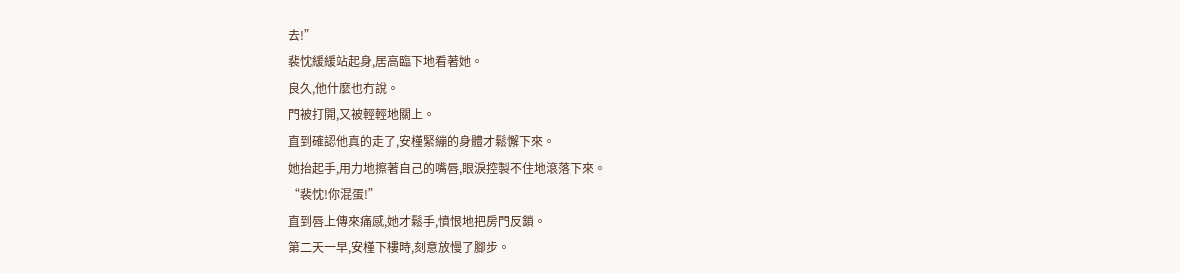去!”
裴忱緩緩站起身,居高臨下地看著她。
良久,他什麼也冇說。
門被打開,又被輕輕地關上。
直到確認他真的走了,安槿緊繃的身體才鬆懈下來。
她抬起手,用力地擦著自己的嘴唇,眼淚控製不住地滾落下來。
“裴忱!你混蛋!”
直到唇上傳來痛感,她才鬆手,憤恨地把房門反鎖。
第二天一早,安槿下樓時,刻意放慢了腳步。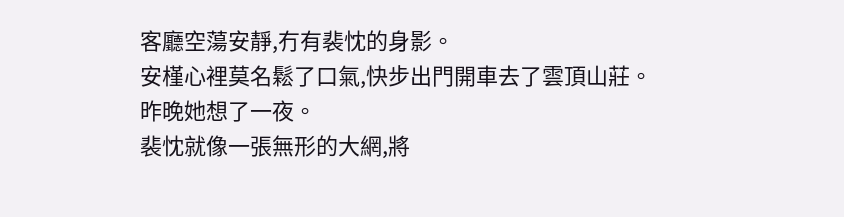客廳空蕩安靜,冇有裴忱的身影。
安槿心裡莫名鬆了口氣,快步出門開車去了雲頂山莊。
昨晚她想了一夜。
裴忱就像一張無形的大網,將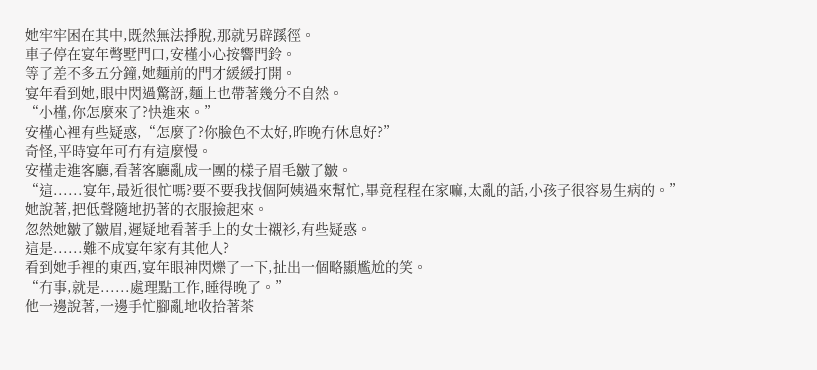她牢牢困在其中,既然無法掙脫,那就另辟蹊徑。
車子停在宴年彆墅門口,安槿小心按響門鈴。
等了差不多五分鐘,她麵前的門才緩緩打開。
宴年看到她,眼中閃過驚訝,麵上也帶著幾分不自然。
“小槿,你怎麼來了?快進來。”
安槿心裡有些疑惑,“怎麼了?你臉色不太好,昨晚冇休息好?”
奇怪,平時宴年可冇有這麼慢。
安槿走進客廳,看著客廳亂成一團的樣子眉毛皺了皺。
“這......宴年,最近很忙嗎?要不要我找個阿姨過來幫忙,畢竟程程在家嘛,太亂的話,小孩子很容易生病的。”
她說著,把低聲隨地扔著的衣服撿起來。
忽然她皺了皺眉,遲疑地看著手上的女士襯衫,有些疑惑。
這是......難不成宴年家有其他人?
看到她手裡的東西,宴年眼神閃爍了一下,扯出一個略顯尷尬的笑。
“冇事,就是......處理點工作,睡得晚了。”
他一邊說著,一邊手忙腳亂地收拾著茶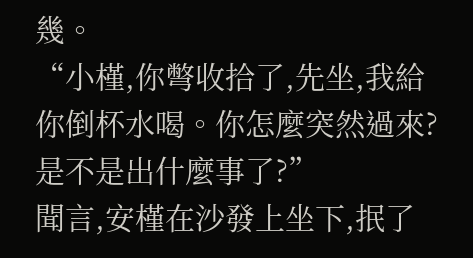幾。
“小槿,你彆收拾了,先坐,我給你倒杯水喝。你怎麼突然過來?是不是出什麼事了?”
聞言,安槿在沙發上坐下,抿了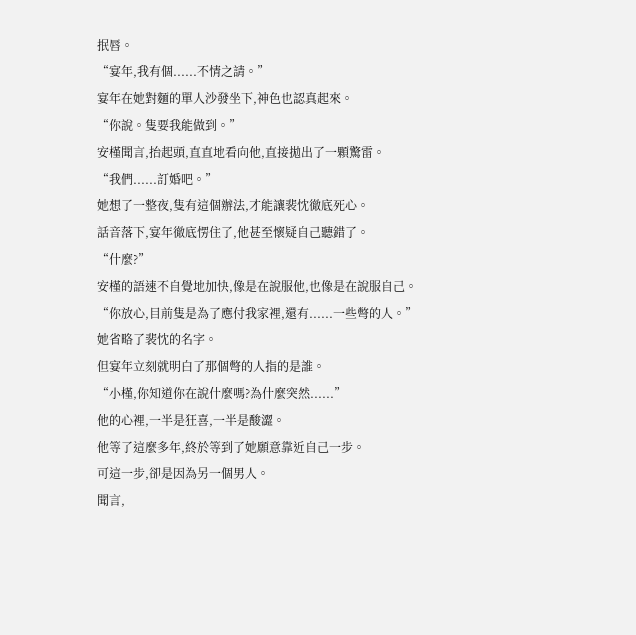抿唇。
“宴年,我有個......不情之請。”
宴年在她對麵的單人沙發坐下,神色也認真起來。
“你說。隻要我能做到。”
安槿聞言,抬起頭,直直地看向他,直接拋出了一顆驚雷。
“我們......訂婚吧。”
她想了一整夜,隻有這個辦法,才能讓裴忱徹底死心。
話音落下,宴年徹底愣住了,他甚至懷疑自己聽錯了。
“什麼?”
安槿的語速不自覺地加快,像是在說服他,也像是在說服自己。
“你放心,目前隻是為了應付我家裡,還有......一些彆的人。”
她省略了裴忱的名字。
但宴年立刻就明白了那個彆的人指的是誰。
“小槿,你知道你在說什麼嗎?為什麼突然......”
他的心裡,一半是狂喜,一半是酸澀。
他等了這麼多年,終於等到了她願意靠近自己一步。
可這一步,卻是因為另一個男人。
聞言,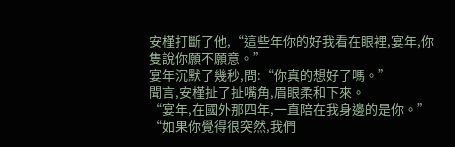安槿打斷了他,“這些年你的好我看在眼裡,宴年,你隻說你願不願意。”
宴年沉默了幾秒,問:“你真的想好了嗎。”
聞言,安槿扯了扯嘴角,眉眼柔和下來。
“宴年,在國外那四年,一直陪在我身邊的是你。”
“如果你覺得很突然,我們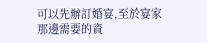可以先辦訂婚宴,至於宴家那邊需要的資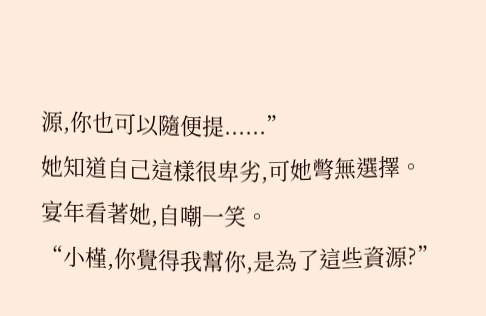源,你也可以隨便提......”
她知道自己這樣很卑劣,可她彆無選擇。
宴年看著她,自嘲一笑。
“小槿,你覺得我幫你,是為了這些資源?”